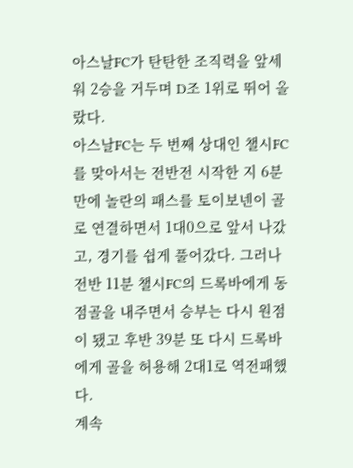아스날FC가 탄탄한 조직력을 앞세워 2승을 거두며 D조 1위로 뛰어 올랐다.
아스날FC는 두 번째 상대인 챌시FC를 맞아서는 전반전 시작한 지 6분만에 놀란의 패스를 토이보넨이 골로 연결하면서 1대0으로 앞서 나갔고, 경기를 쉽게 풀어갔다. 그러나 전반 11분 챌시FC의 드록바에게 동점골을 내주면서 승부는 다시 원점이 됐고 후반 39분 또 다시 드록바에게 골을 허용해 2대1로 역전패했다.
계속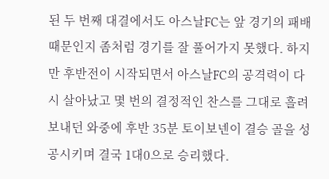된 두 번째 대결에서도 아스날FC는 앞 경기의 패배 때문인지 좀처럼 경기를 잘 풀어가지 못했다. 하지만 후반전이 시작되면서 아스날FC의 공격력이 다시 살아났고 몇 번의 결정적인 찬스를 그대로 흘려 보내던 와중에 후반 35분 토이보넨이 결승 골을 성공시키며 결국 1대0으로 승리했다.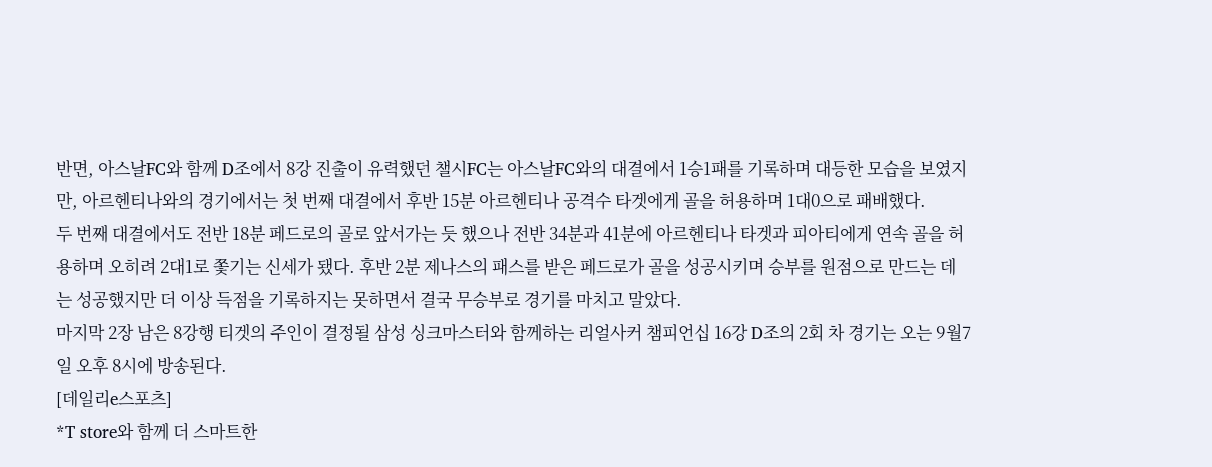반면, 아스날FC와 함께 D조에서 8강 진출이 유력했던 챌시FC는 아스날FC와의 대결에서 1승1패를 기록하며 대등한 모습을 보였지만, 아르헨티나와의 경기에서는 첫 번째 대결에서 후반 15분 아르헨티나 공격수 타겟에게 골을 허용하며 1대0으로 패배했다.
두 번째 대결에서도 전반 18분 페드로의 골로 앞서가는 듯 했으나 전반 34분과 41분에 아르헨티나 타겟과 피아티에게 연속 골을 허용하며 오히려 2대1로 쫓기는 신세가 됐다. 후반 2분 제나스의 패스를 받은 페드로가 골을 성공시키며 승부를 원점으로 만드는 데는 성공했지만 더 이상 득점을 기록하지는 못하면서 결국 무승부로 경기를 마치고 말았다.
마지막 2장 남은 8강행 티겟의 주인이 결정될 삼성 싱크마스터와 함께하는 리얼사커 챔피언십 16강 D조의 2회 차 경기는 오는 9월7일 오후 8시에 방송된다.
[데일리e스포츠]
*T store와 함께 더 스마트한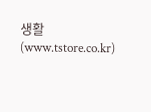생활(www.tstore.co.kr)